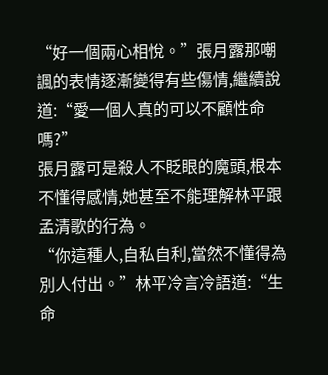“好一個兩心相悅。”張月露那嘲諷的表情逐漸變得有些傷情,繼續說道:“愛一個人真的可以不顧性命嗎?”
張月露可是殺人不眨眼的魔頭,根本不懂得感情,她甚至不能理解林平跟孟清歌的行為。
“你這種人,自私自利,當然不懂得為別人付出。”林平冷言冷語道:“生命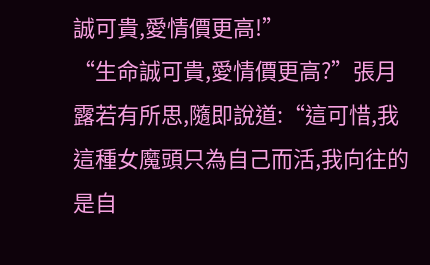誠可貴,愛情價更高!”
“生命誠可貴,愛情價更高?”張月露若有所思,隨即說道:“這可惜,我這種女魔頭只為自己而活,我向往的是自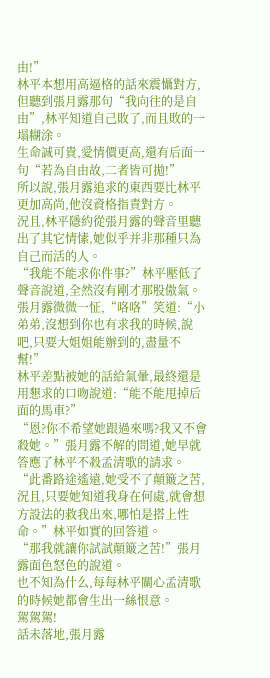由!”
林平本想用高逼格的話來震懾對方,但聽到張月露那句“我向往的是自由”,林平知道自己敗了,而且敗的一塌糊涂。
生命誠可貴,愛情價更高,還有后面一句“若為自由故,二者皆可拋!”
所以說,張月露追求的東西要比林平更加高尚,他沒資格指責對方。
況且,林平隱約從張月露的聲音里聽出了其它情愫,她似乎并非那種只為自己而活的人。
“我能不能求你件事?”林平壓低了聲音說道,全然沒有剛才那股傲氣。
張月露微微一怔,“咯咯”笑道:“小弟弟,沒想到你也有求我的時候,說吧,只要大姐姐能辦到的,盡量不幫!”
林平差點被她的話給氣暈,最終還是用懇求的口吻說道:“能不能甩掉后面的馬車?”
“恩?你不希望她跟過來嗎?我又不會殺她。”張月露不解的問道,她早就答應了林平不殺孟清歌的請求。
“此番路途遙遠,她受不了顛簸之苦,況且,只要她知道我身在何處,就會想方設法的救我出來,哪怕是搭上性命。”林平如實的回答道。
“那我就讓你試試顛簸之苦!”張月露面色怒色的說道。
也不知為什么,每每林平關心孟清歌的時候她都會生出一絲恨意。
駕駕駕!
話未落地,張月露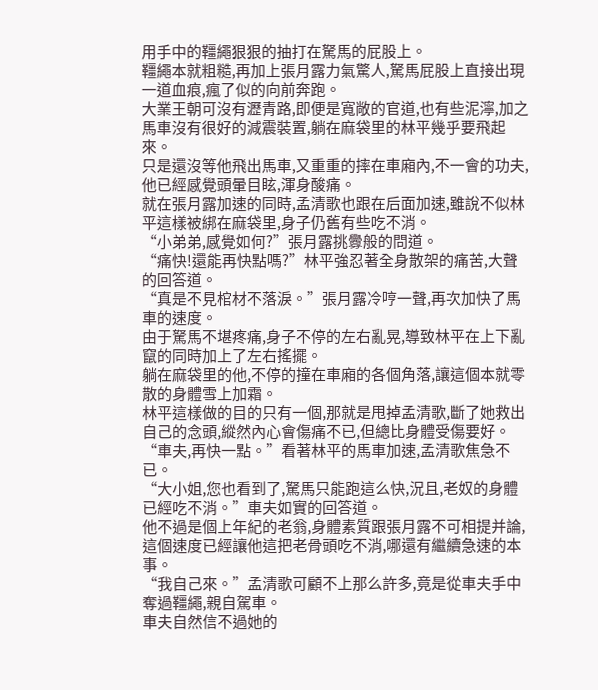用手中的韁繩狠狠的抽打在駑馬的屁股上。
韁繩本就粗糙,再加上張月露力氣驚人,駑馬屁股上直接出現一道血痕,瘋了似的向前奔跑。
大業王朝可沒有瀝青路,即便是寬敞的官道,也有些泥濘,加之馬車沒有很好的減震裝置,躺在麻袋里的林平幾乎要飛起來。
只是還沒等他飛出馬車,又重重的摔在車廂內,不一會的功夫,他已經感覺頭暈目眩,渾身酸痛。
就在張月露加速的同時,孟清歌也跟在后面加速,雖說不似林平這樣被綁在麻袋里,身子仍舊有些吃不消。
“小弟弟,感覺如何?”張月露挑釁般的問道。
“痛快!還能再快點嗎?”林平強忍著全身散架的痛苦,大聲的回答道。
“真是不見棺材不落淚。”張月露冷哼一聲,再次加快了馬車的速度。
由于駑馬不堪疼痛,身子不停的左右亂晃,導致林平在上下亂竄的同時加上了左右搖擺。
躺在麻袋里的他,不停的撞在車廂的各個角落,讓這個本就零散的身體雪上加霜。
林平這樣做的目的只有一個,那就是甩掉孟清歌,斷了她救出自己的念頭,縱然內心會傷痛不已,但總比身體受傷要好。
“車夫,再快一點。”看著林平的馬車加速,孟清歌焦急不已。
“大小姐,您也看到了,駑馬只能跑這么快,況且,老奴的身體已經吃不消。”車夫如實的回答道。
他不過是個上年紀的老翁,身體素質跟張月露不可相提并論,這個速度已經讓他這把老骨頭吃不消,哪還有繼續急速的本事。
“我自己來。”孟清歌可顧不上那么許多,竟是從車夫手中奪過韁繩,親自駕車。
車夫自然信不過她的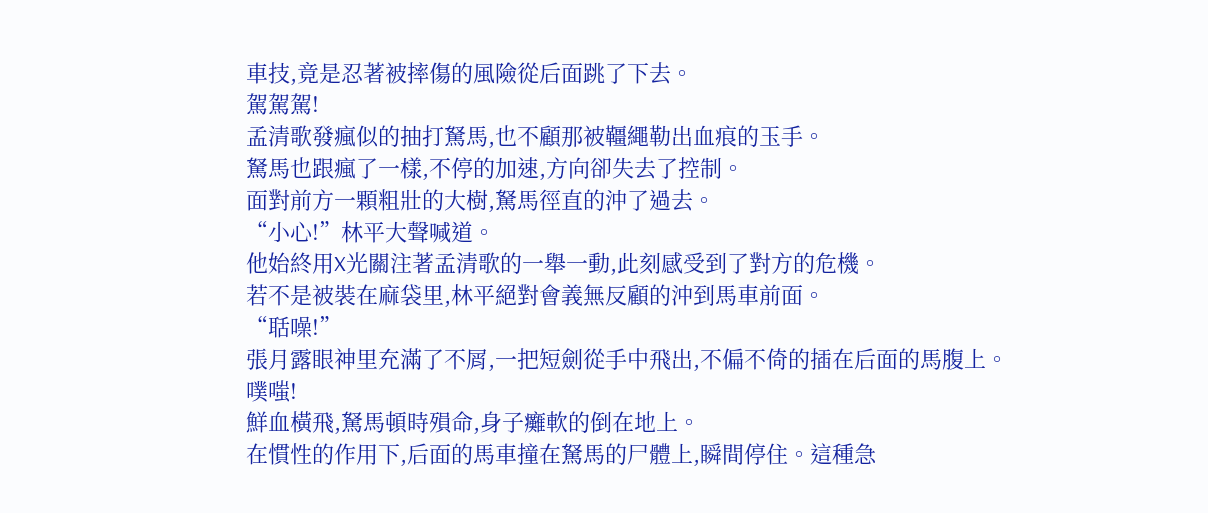車技,竟是忍著被摔傷的風險從后面跳了下去。
駕駕駕!
孟清歌發瘋似的抽打駑馬,也不顧那被韁繩勒出血痕的玉手。
駑馬也跟瘋了一樣,不停的加速,方向卻失去了控制。
面對前方一顆粗壯的大樹,駑馬徑直的沖了過去。
“小心!”林平大聲喊道。
他始終用X光關注著孟清歌的一舉一動,此刻感受到了對方的危機。
若不是被裝在麻袋里,林平絕對會義無反顧的沖到馬車前面。
“聒噪!”
張月露眼神里充滿了不屑,一把短劍從手中飛出,不偏不倚的插在后面的馬腹上。
噗嗤!
鮮血橫飛,駑馬頓時殞命,身子癱軟的倒在地上。
在慣性的作用下,后面的馬車撞在駑馬的尸體上,瞬間停住。這種急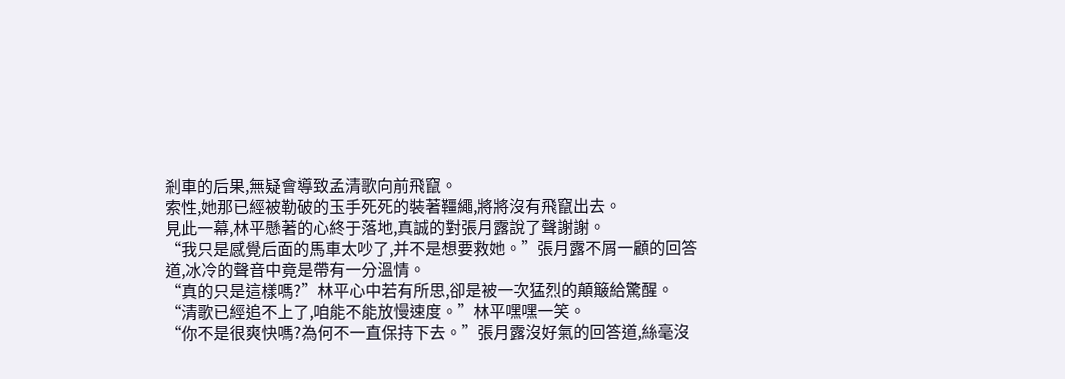剎車的后果,無疑會導致孟清歌向前飛竄。
索性,她那已經被勒破的玉手死死的裝著韁繩,將將沒有飛竄出去。
見此一幕,林平懸著的心終于落地,真誠的對張月露說了聲謝謝。
“我只是感覺后面的馬車太吵了,并不是想要救她。”張月露不屑一顧的回答道,冰冷的聲音中竟是帶有一分溫情。
“真的只是這樣嗎?”林平心中若有所思,卻是被一次猛烈的顛簸給驚醒。
“清歌已經追不上了,咱能不能放慢速度。”林平嘿嘿一笑。
“你不是很爽快嗎?為何不一直保持下去。”張月露沒好氣的回答道,絲毫沒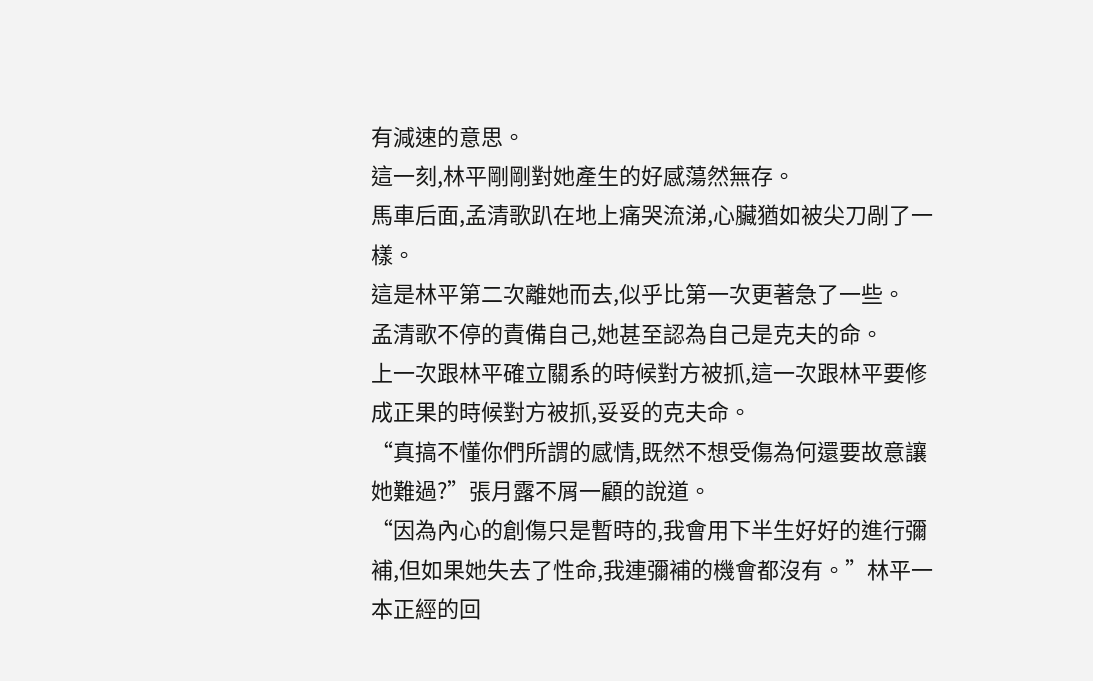有減速的意思。
這一刻,林平剛剛對她產生的好感蕩然無存。
馬車后面,孟清歌趴在地上痛哭流涕,心臟猶如被尖刀剮了一樣。
這是林平第二次離她而去,似乎比第一次更著急了一些。
孟清歌不停的責備自己,她甚至認為自己是克夫的命。
上一次跟林平確立關系的時候對方被抓,這一次跟林平要修成正果的時候對方被抓,妥妥的克夫命。
“真搞不懂你們所謂的感情,既然不想受傷為何還要故意讓她難過?”張月露不屑一顧的說道。
“因為內心的創傷只是暫時的,我會用下半生好好的進行彌補,但如果她失去了性命,我連彌補的機會都沒有。”林平一本正經的回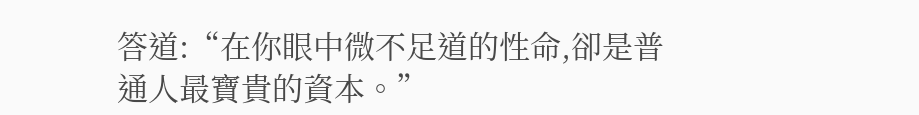答道:“在你眼中微不足道的性命,卻是普通人最寶貴的資本。”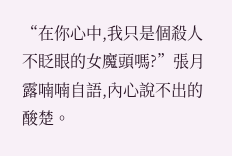“在你心中,我只是個殺人不眨眼的女魔頭嗎?”張月露喃喃自語,內心說不出的酸楚。